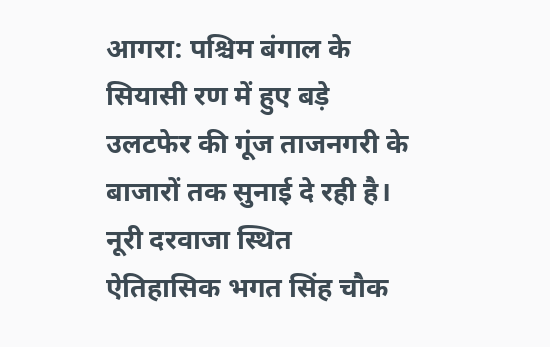आगरा: पश्चिम बंगाल के सियासी रण में हुए बड़े उलटफेर की गूंज ताजनगरी के बाजारों तक सुनाई दे रही है। नूरी दरवाजा स्थित ऐतिहासिक भगत सिंह चौक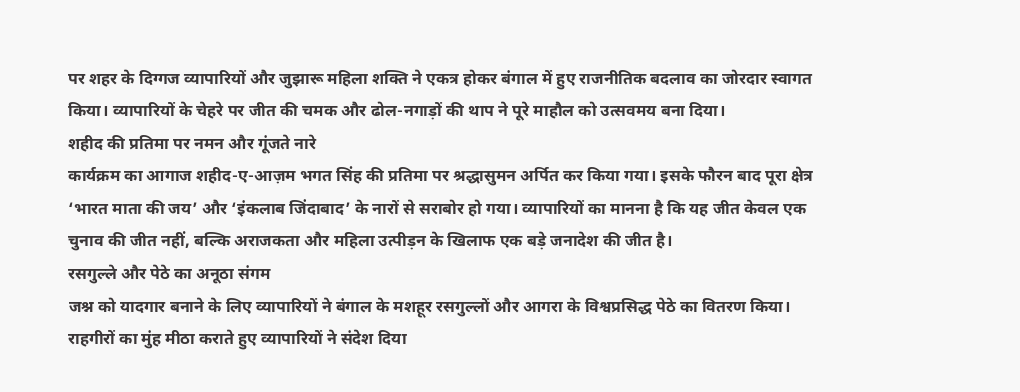पर शहर के दिग्गज व्यापारियों और जुझारू महिला शक्ति ने एकत्र होकर बंगाल में हुए राजनीतिक बदलाव का जोरदार स्वागत किया। व्यापारियों के चेहरे पर जीत की चमक और ढोल-नगाड़ों की थाप ने पूरे माहौल को उत्सवमय बना दिया।
शहीद की प्रतिमा पर नमन और गूंजते नारे
कार्यक्रम का आगाज शहीद-ए-आज़म भगत सिंह की प्रतिमा पर श्रद्धासुमन अर्पित कर किया गया। इसके फौरन बाद पूरा क्षेत्र ‘भारत माता की जय’ और ‘इंकलाब जिंदाबाद’ के नारों से सराबोर हो गया। व्यापारियों का मानना है कि यह जीत केवल एक चुनाव की जीत नहीं, बल्कि अराजकता और महिला उत्पीड़न के खिलाफ एक बड़े जनादेश की जीत है।
रसगुल्ले और पेठे का अनूठा संगम
जश्न को यादगार बनाने के लिए व्यापारियों ने बंगाल के मशहूर रसगुल्लों और आगरा के विश्वप्रसिद्ध पेठे का वितरण किया। राहगीरों का मुंह मीठा कराते हुए व्यापारियों ने संदेश दिया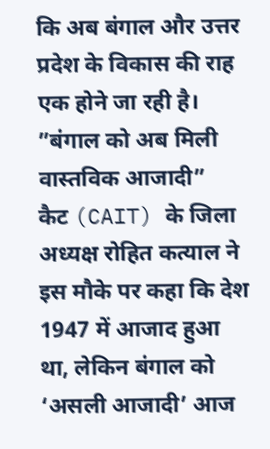कि अब बंगाल और उत्तर प्रदेश के विकास की राह एक होने जा रही है।
”बंगाल को अब मिली वास्तविक आजादी”
कैट (CAIT) के जिला अध्यक्ष रोहित कत्याल ने इस मौके पर कहा कि देश 1947 में आजाद हुआ था, लेकिन बंगाल को ‘असली आजादी’ आज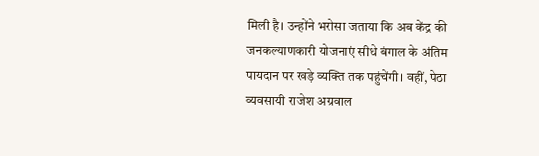मिली है। उन्होंने भरोसा जताया कि अब केंद्र की जनकल्याणकारी योजनाएं सीधे बंगाल के अंतिम पायदान पर खड़े व्यक्ति तक पहुंचेंगी। वहीं, पेठा व्यवसायी राजेश अग्रवाल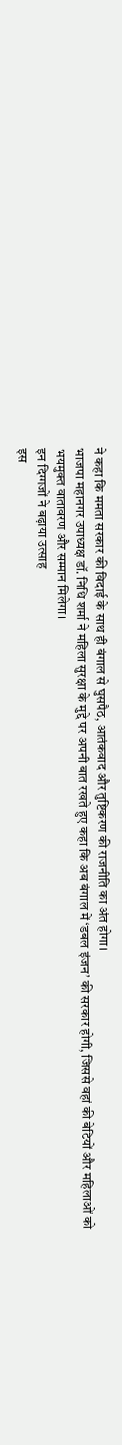ने कहा कि ममता सरकार की विदाई के साथ ही बंगाल से घुसपैठ, आतंकवाद और तुष्टिकरण की राजनीति का अंत होगा।
भाजपा महानगर उपाध्यक्ष डॉ. निधि शर्मा ने महिला सुरक्षा के मुद्दे पर अपनी बात रखते हुए कहा कि अब बंगाल में ‘डबल इंजन’ की सरकार होगी, जिससे वहां की बेटियों और महिलाओं को भयमुक्त वातावरण और सम्मान मिलेगा।
इन दिग्गजों ने बढ़ाया उत्साह
इस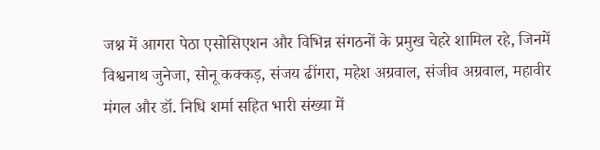जश्न में आगरा पेठा एसोसिएशन और विभिन्न संगठनों के प्रमुख चेहरे शामिल रहे, जिनमें विश्वनाथ जुनेजा, सोनू कक्कड़, संजय ढींगरा, महेश अग्रवाल, संजीव अग्रवाल, महावीर मंगल और डॉ. निधि शर्मा सहित भारी संख्या में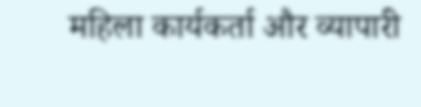महिला कार्यकर्ता और व्यापारी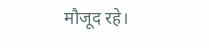मौजूद रहे।